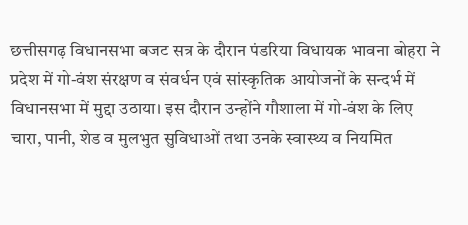छत्तीसगढ़ विधानसभा बजट सत्र के दौरान पंडरिया विधायक भावना बोहरा ने प्रदेश में गो-वंश संरक्षण व संवर्धन एवं सांस्कृतिक आयोजनों के सन्दर्भ में विधानसभा में मुद्दा उठाया। इस दौरान उन्होंने गौशाला में गो-वंश के लिए चारा, पानी, शेड व मुलभुत सुविधाओं तथा उनके स्वास्थ्य व नियमित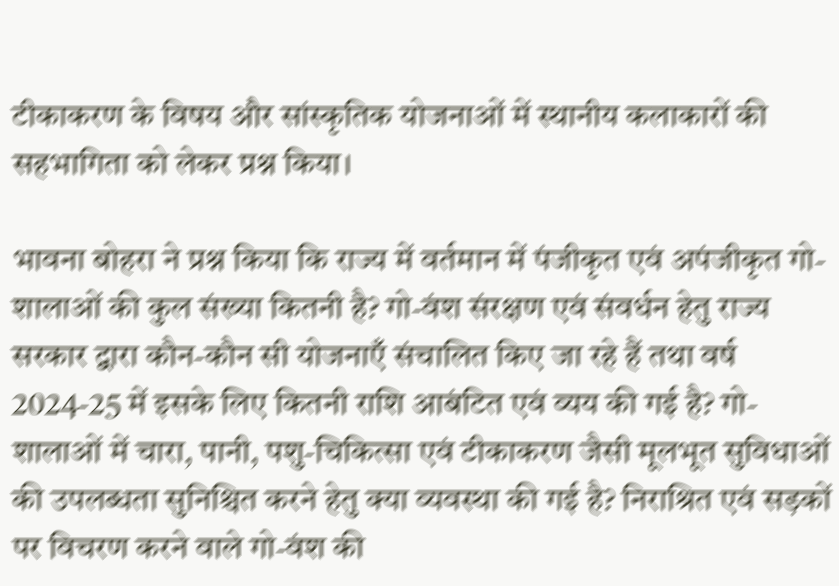टीकाकरण के विषय और सांस्कृतिक योजनाओं में स्थानीय कलाकारों की सहभागिता को लेकर प्रश्न किया।

भावना बोहरा ने प्रश्न किया कि राज्य में वर्तमान में पंजीकृत एवं अपंजीकृत गो-शालाओं की कुल संख्या कितनी है? गो-वंश संरक्षण एवं संवर्धन हेतु राज्य सरकार द्वारा कौन-कौन सी योजनाएँ संचालित किए जा रहे हैं तथा वर्ष 2024-25 में इसके लिए कितनी राशि आबंटित एवं व्यय की गई है? गो-शालाओं में चारा, पानी, पशु-चिकित्सा एवं टीकाकरण जैसी मूलभूत सुविधाओं की उपलब्धता सुनिश्चित करने हेतु क्या व्यवस्था की गई है? निराश्रित एवं सड़कों पर विचरण करने वाले गो-वंश की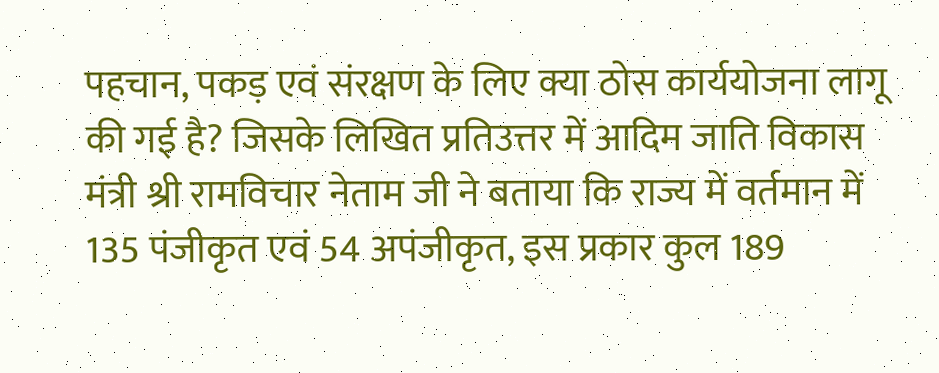पहचान, पकड़ एवं संरक्षण के लिए क्या ठोस कार्ययोजना लागू की गई है? जिसके लिखित प्रतिउत्तर में आदिम जाति विकास मंत्री श्री रामविचार नेताम जी ने बताया कि राज्य में वर्तमान में 135 पंजीकृत एवं 54 अपंजीकृत, इस प्रकार कुल 189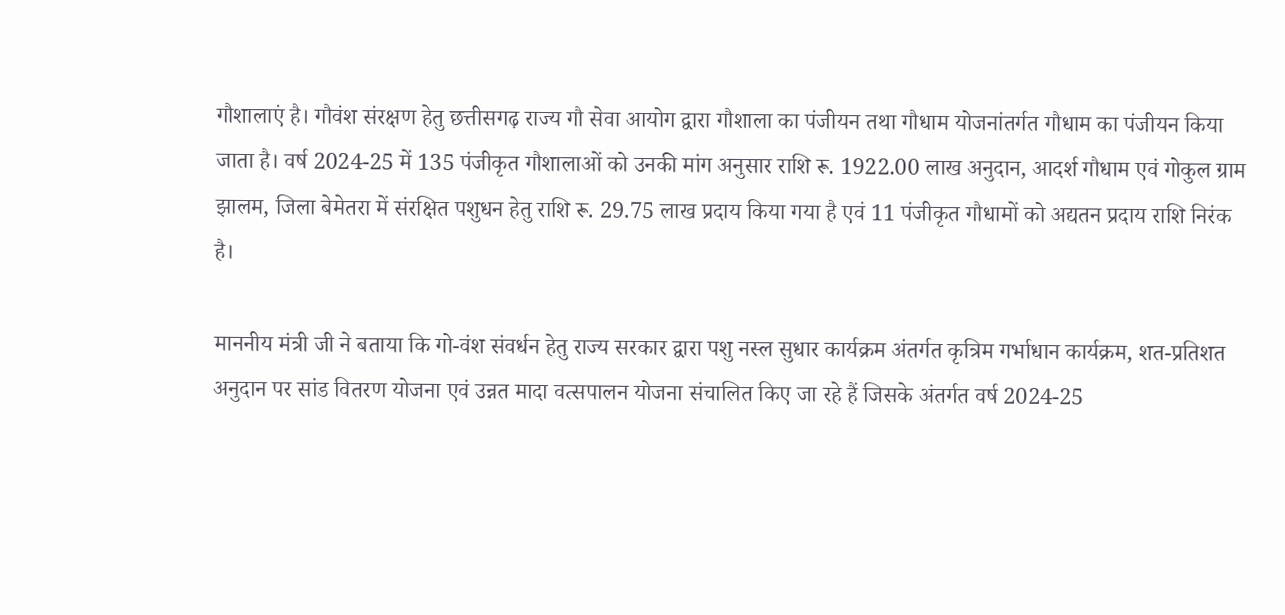गौशालाएं है। गौवंश संरक्षण हेतु छत्तीसगढ़ राज्य गौ सेवा आयोग द्वारा गौशाला का पंजीयन तथा गौधाम योजनांतर्गत गौधाम का पंजीयन किया जाता है। वर्ष 2024-25 में 135 पंजीकृत गौशालाओं को उनकी मांग अनुसार राशि रू. 1922.00 लाख अनुदान, आदर्श गौधाम एवं गोकुल ग्राम झालम, जिला बेमेतरा में संरक्षित पशुधन हेतु राशि रू. 29.75 लाख प्रदाय किया गया है एवं 11 पंजीकृत गौधामों को अद्यतन प्रदाय राशि निरंक है।

माननीय मंत्री जी ने बताया कि गो-वंश संवर्धन हेतु राज्य सरकार द्वारा पशु नस्ल सुधार कार्यक्रम अंतर्गत कृत्रिम गर्भाधान कार्यक्रम, शत-प्रतिशत अनुदान पर सांड वितरण योजना एवं उन्नत मादा वत्सपालन योजना संचालित किए जा रहे हैं जिसके अंतर्गत वर्ष 2024-25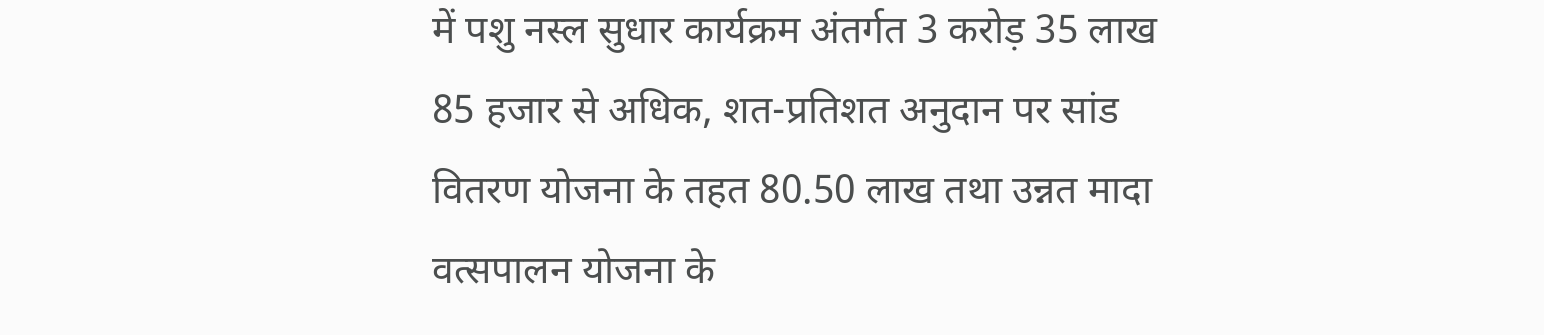में पशु नस्ल सुधार कार्यक्रम अंतर्गत 3 करोड़ 35 लाख 85 हजार से अधिक, शत-प्रतिशत अनुदान पर सांड वितरण योजना के तहत 80.50 लाख तथा उन्नत मादा वत्सपालन योजना के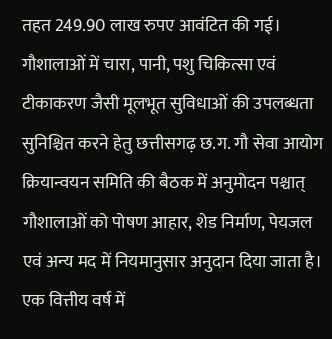तहत 249.90 लाख रुपए आवंटित की गई। गौशालाओं में चारा, पानी, पशु चिकित्सा एवं टीकाकरण जैसी मूलभूत सुविधाओं की उपलब्धता सुनिश्चित करने हेतु छत्तीसगढ़ छ.ग. गौ सेवा आयोग क्रियान्वयन समिति की बैठक में अनुमोदन पश्चात् गौशालाओं को पोषण आहार, शेड निर्माण, पेयजल एवं अन्य मद में नियमानुसार अनुदान दिया जाता है। एक वित्तीय वर्ष में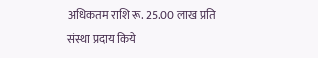अधिकतम राशि रू. 25.00 लाख प्रति संस्था प्रदाय किये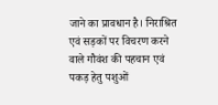जाने का प्रावधान है। निराश्रित एवं सड़कों पर विचरण करने वाले गौवंश की पहचान एवं पकड़ हेतु पशुओं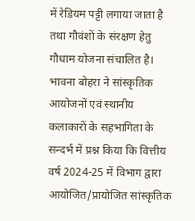में रेडियम पट्टी लगाया जाता है तथा गौवंशों के संरक्षण हेतु गौधाम योजना संचालित है।
भावना बोहरा ने सांस्कृतिक आयोजनों एवं स्थानीय कलाकारों के सहभागिता के सन्दर्भ में प्रश्न किया कि वित्तीय वर्ष 2024-25 में विभाग द्वारा आयोजित/प्रायोजित सांस्कृतिक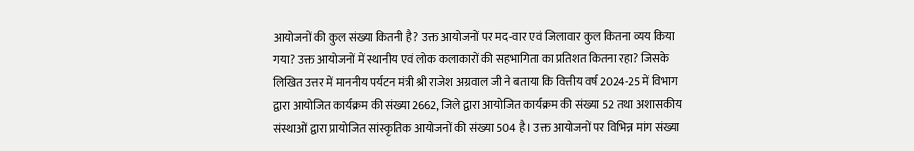आयोजनों की कुल संख्या कितनी है? उक्त आयोजनों पर मद-वार एवं जिलावार कुल कितना व्यय किया गया? उक्त आयोजनों में स्थानीय एवं लोक कलाकारों की सहभागिता का प्रतिशत कितना रहा? जिसके लिखित उत्तर में माननीय पर्यटन मंत्री श्री राजेश अग्रवाल जी ने बताया कि वित्तीय वर्ष 2024-25 में विभाग द्वारा आयोजित कार्यक्रम की संख्या 2662, जिले द्वारा आयोजित कार्यक्रम की संख्या 52 तथा अशासकीय संस्थाओं द्वारा प्रायोजित सांस्कृतिक आयोजनों की संख्या 504 है। उक्त आयोजनों पर विभिन्न मांग संख्या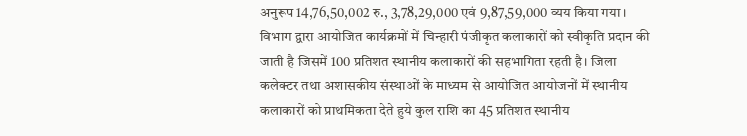अनुरूप 14,76,50,002 रु., 3,78,29,000 एवं 9,87,59,000 व्यय किया गया। विभाग द्वारा आयोजित कार्यक्रमों में चिन्हारी पंजीकृत कलाकारों को स्वीकृति प्रदान की जाती है जिसमें 100 प्रतिशत स्थानीय कलाकारों की सहभागिता रहती है। जिला कलेक्टर तथा अशासकीय संस्थाओं के माध्यम से आयोजित आयोजनों में स्थानीय कलाकारों को प्राथमिकता देते हुये कुल राशि का 45 प्रतिशत स्थानीय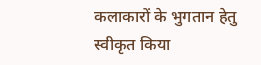कलाकारों के भुगतान हेतु स्वीकृत किया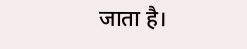जाता है।